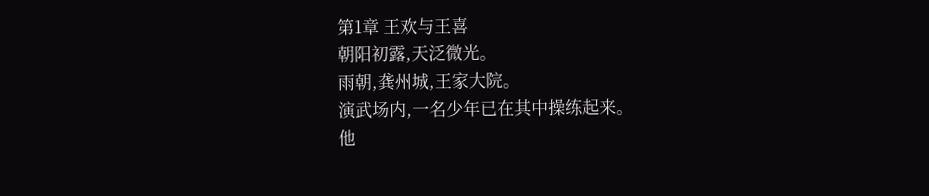第1章 王欢与王喜
朝阳初露,天泛微光。
雨朝,龚州城,王家大院。
演武场内,一名少年已在其中操练起来。
他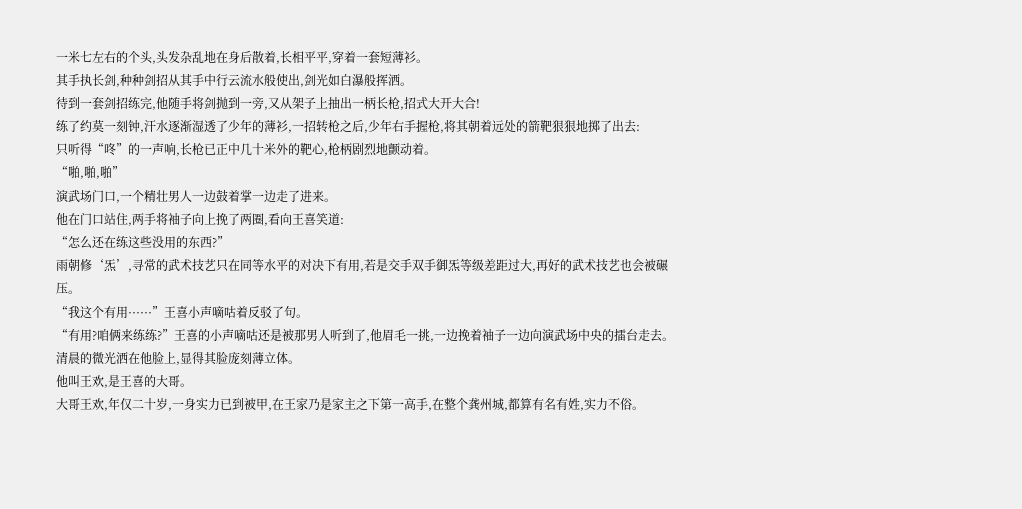一米七左右的个头,头发杂乱地在身后散着,长相平平,穿着一套短薄衫。
其手执长剑,种种剑招从其手中行云流水般使出,剑光如白瀑般挥洒。
待到一套剑招练完,他随手将剑抛到一旁,又从架子上抽出一柄长枪,招式大开大合!
练了约莫一刻钟,汗水逐渐湿透了少年的薄衫,一招转枪之后,少年右手握枪,将其朝着远处的箭靶狠狠地掷了出去:
只听得“咚”的一声响,长枪已正中几十米外的靶心,枪柄剧烈地颤动着。
“啪,啪,啪”
演武场门口,一个精壮男人一边鼓着掌一边走了进来。
他在门口站住,两手将袖子向上挽了两圈,看向王喜笑道:
“怎么还在练这些没用的东西?”
雨朝修‘炁’,寻常的武术技艺只在同等水平的对决下有用,若是交手双手御炁等级差距过大,再好的武术技艺也会被碾压。
“我这个有用······”王喜小声嘀咕着反驳了句。
“有用?咱俩来练练?”王喜的小声嘀咕还是被那男人听到了,他眉毛一挑,一边挽着袖子一边向演武场中央的擂台走去。
清晨的微光洒在他脸上,显得其脸庞刻薄立体。
他叫王欢,是王喜的大哥。
大哥王欢,年仅二十岁,一身实力已到被甲,在王家乃是家主之下第一高手,在整个龚州城,都算有名有姓,实力不俗。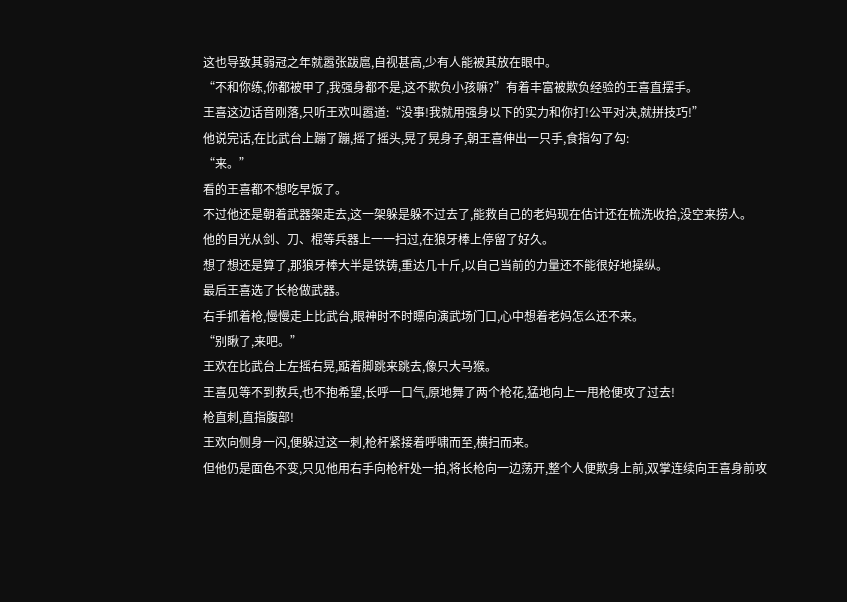这也导致其弱冠之年就嚣张跋扈,自视甚高,少有人能被其放在眼中。
“不和你练,你都被甲了,我强身都不是,这不欺负小孩嘛?”有着丰富被欺负经验的王喜直摆手。
王喜这边话音刚落,只听王欢叫嚣道:“没事!我就用强身以下的实力和你打!公平对决,就拼技巧!”
他说完话,在比武台上蹦了蹦,摇了摇头,晃了晃身子,朝王喜伸出一只手,食指勾了勾:
“来。”
看的王喜都不想吃早饭了。
不过他还是朝着武器架走去,这一架躲是躲不过去了,能救自己的老妈现在估计还在梳洗收拾,没空来捞人。
他的目光从剑、刀、棍等兵器上一一扫过,在狼牙棒上停留了好久。
想了想还是算了,那狼牙棒大半是铁铸,重达几十斤,以自己当前的力量还不能很好地操纵。
最后王喜选了长枪做武器。
右手抓着枪,慢慢走上比武台,眼神时不时瞟向演武场门口,心中想着老妈怎么还不来。
“别瞅了,来吧。”
王欢在比武台上左摇右晃,踮着脚跳来跳去,像只大马猴。
王喜见等不到救兵,也不抱希望,长呼一口气,原地舞了两个枪花,猛地向上一甩枪便攻了过去!
枪直刺,直指腹部!
王欢向侧身一闪,便躲过这一刺,枪杆紧接着呼啸而至,横扫而来。
但他仍是面色不变,只见他用右手向枪杆处一拍,将长枪向一边荡开,整个人便欺身上前,双掌连续向王喜身前攻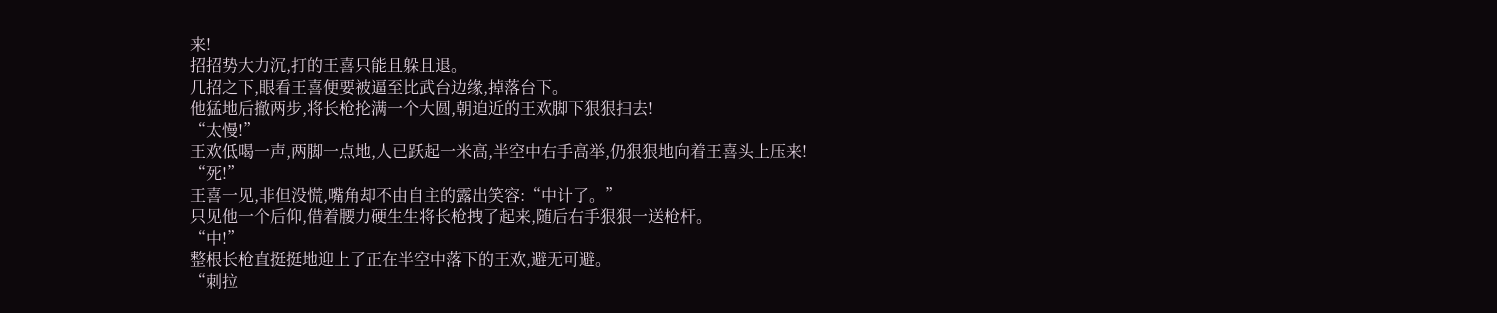来!
招招势大力沉,打的王喜只能且躲且退。
几招之下,眼看王喜便要被逼至比武台边缘,掉落台下。
他猛地后撤两步,将长枪抡满一个大圆,朝迫近的王欢脚下狠狠扫去!
“太慢!”
王欢低喝一声,两脚一点地,人已跃起一米高,半空中右手高举,仍狠狠地向着王喜头上压来!
“死!”
王喜一见,非但没慌,嘴角却不由自主的露出笑容:“中计了。”
只见他一个后仰,借着腰力硬生生将长枪拽了起来,随后右手狠狠一送枪杆。
“中!”
整根长枪直挺挺地迎上了正在半空中落下的王欢,避无可避。
“刺拉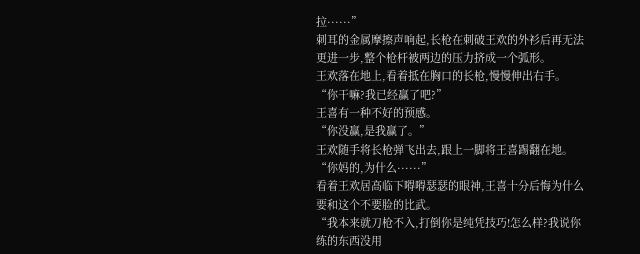拉······”
刺耳的金属摩擦声响起,长枪在刺破王欢的外衫后再无法更进一步,整个枪杆被两边的压力挤成一个弧形。
王欢落在地上,看着抵在胸口的长枪,慢慢伸出右手。
“你干嘛?我已经赢了吧?”
王喜有一种不好的预感。
“你没赢,是我赢了。”
王欢随手将长枪弹飞出去,跟上一脚将王喜踢翻在地。
“你妈的,为什么······”
看着王欢居高临下嘚嘚瑟瑟的眼神,王喜十分后悔为什么要和这个不要脸的比武。
“我本来就刀枪不入,打倒你是纯凭技巧!怎么样?我说你练的东西没用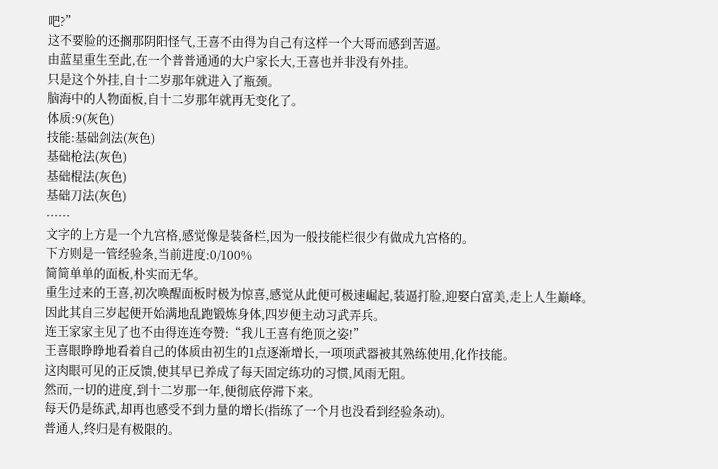吧?”
这不要脸的还搁那阴阳怪气,王喜不由得为自己有这样一个大哥而感到苦逼。
由蓝星重生至此,在一个普普通通的大户家长大,王喜也并非没有外挂。
只是这个外挂,自十二岁那年就进入了瓶颈。
脑海中的人物面板,自十二岁那年就再无变化了。
体质:9(灰色)
技能:基础剑法(灰色)
基础枪法(灰色)
基础棍法(灰色)
基础刀法(灰色)
······
文字的上方是一个九宫格,感觉像是装备栏,因为一般技能栏很少有做成九宫格的。
下方则是一管经验条,当前进度:0/100%
简简单单的面板,朴实而无华。
重生过来的王喜,初次唤醒面板时极为惊喜,感觉从此便可极速崛起,装逼打脸,迎娶白富美,走上人生巅峰。
因此其自三岁起便开始满地乱跑锻炼身体,四岁便主动习武弄兵。
连王家家主见了也不由得连连夸赞:“我儿王喜有绝顶之姿!”
王喜眼睁睁地看着自己的体质由初生的1点逐渐增长,一项项武器被其熟练使用,化作技能。
这肉眼可见的正反馈,使其早已养成了每天固定练功的习惯,风雨无阻。
然而,一切的进度,到十二岁那一年,便彻底停滞下来。
每天仍是练武,却再也感受不到力量的增长(指练了一个月也没看到经验条动)。
普通人,终归是有极限的。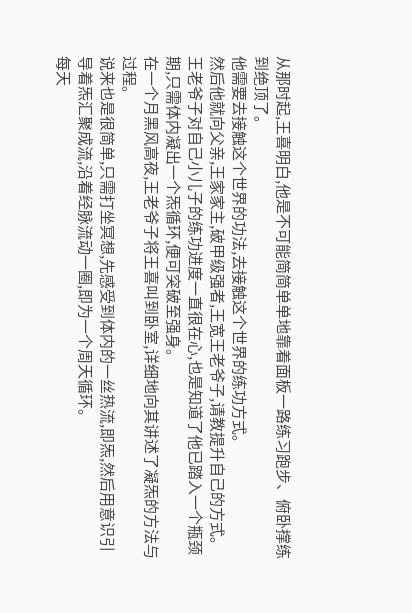从那时起,王喜明白,他是不可能简简单单地靠着面板一路练习跑步、俯卧撑练到绝顶了。
他需要去接触这个世界的功法,去接触这个世界的练功方式。
然后他就向父亲,王家家主,破甲级强者,王宽王老爷子,请教提升自己的方式。
王老爷子对自己小儿子的练功进度一直很在心,也是知道了他已踏入一个瓶颈期,只需体内凝出一个炁循环,便可突破至强身。
在一个月黑风高夜,王老爷子将王喜叫到卧室,详细地向其讲述了凝炁的方法与过程。
说来也是很简单,只需打坐冥想,先感受到体内的一丝热流,即炁,然后用意识引导着炁汇聚成流,沿着经脉流动一圈,即为一个周天循环。
每天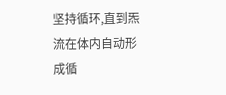坚持循环,直到炁流在体内自动形成循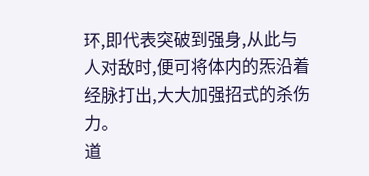环,即代表突破到强身,从此与人对敌时,便可将体内的炁沿着经脉打出,大大加强招式的杀伤力。
道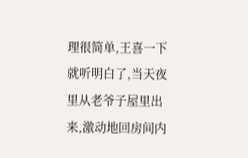理很简单,王喜一下就听明白了,当天夜里从老爷子屋里出来,激动地回房间内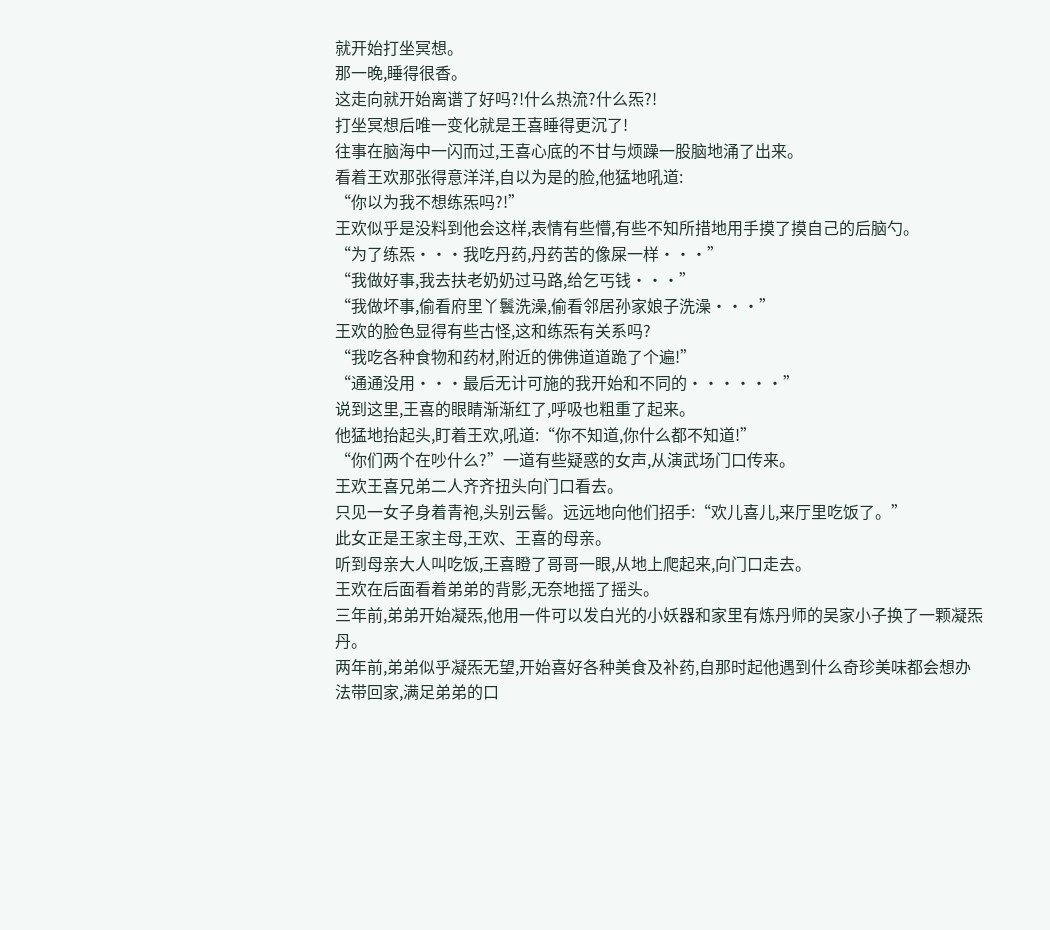就开始打坐冥想。
那一晚,睡得很香。
这走向就开始离谱了好吗?!什么热流?什么炁?!
打坐冥想后唯一变化就是王喜睡得更沉了!
往事在脑海中一闪而过,王喜心底的不甘与烦躁一股脑地涌了出来。
看着王欢那张得意洋洋,自以为是的脸,他猛地吼道:
“你以为我不想练炁吗?!”
王欢似乎是没料到他会这样,表情有些懵,有些不知所措地用手摸了摸自己的后脑勺。
“为了练炁···我吃丹药,丹药苦的像屎一样···”
“我做好事,我去扶老奶奶过马路,给乞丐钱···”
“我做坏事,偷看府里丫鬟洗澡,偷看邻居孙家娘子洗澡···”
王欢的脸色显得有些古怪,这和练炁有关系吗?
“我吃各种食物和药材,附近的佛佛道道跪了个遍!”
“通通没用···最后无计可施的我开始和不同的······”
说到这里,王喜的眼睛渐渐红了,呼吸也粗重了起来。
他猛地抬起头,盯着王欢,吼道:“你不知道,你什么都不知道!”
“你们两个在吵什么?”一道有些疑惑的女声,从演武场门口传来。
王欢王喜兄弟二人齐齐扭头向门口看去。
只见一女子身着青袍,头别云髻。远远地向他们招手:“欢儿喜儿,来厅里吃饭了。”
此女正是王家主母,王欢、王喜的母亲。
听到母亲大人叫吃饭,王喜瞪了哥哥一眼,从地上爬起来,向门口走去。
王欢在后面看着弟弟的背影,无奈地摇了摇头。
三年前,弟弟开始凝炁,他用一件可以发白光的小妖器和家里有炼丹师的吴家小子换了一颗凝炁丹。
两年前,弟弟似乎凝炁无望,开始喜好各种美食及补药,自那时起他遇到什么奇珍美味都会想办法带回家,满足弟弟的口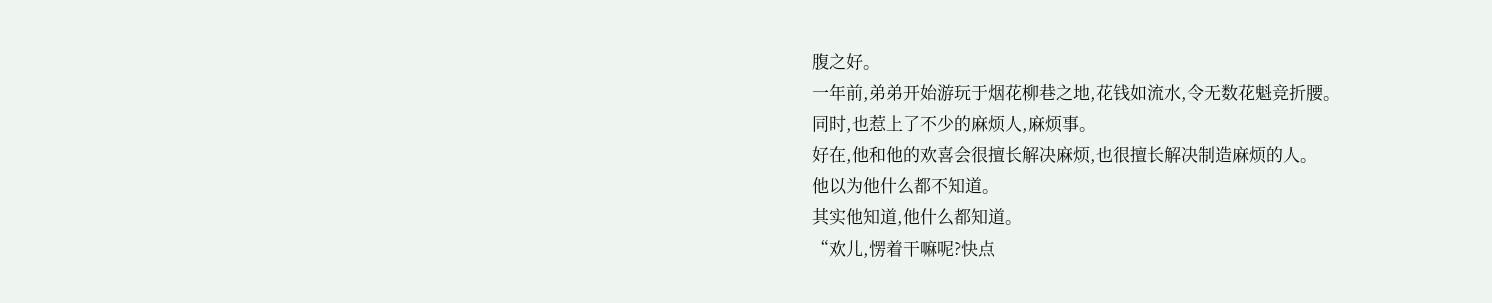腹之好。
一年前,弟弟开始游玩于烟花柳巷之地,花钱如流水,令无数花魁竞折腰。
同时,也惹上了不少的麻烦人,麻烦事。
好在,他和他的欢喜会很擅长解决麻烦,也很擅长解决制造麻烦的人。
他以为他什么都不知道。
其实他知道,他什么都知道。
“欢儿,愣着干嘛呢?快点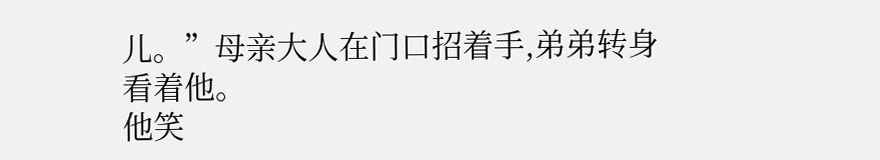儿。”母亲大人在门口招着手,弟弟转身看着他。
他笑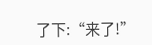了下:“来了!”